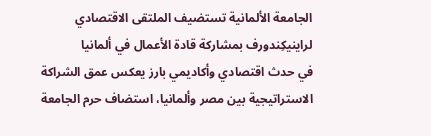الجامعة الألمانية تستضيف الملتقى الاقتصادي لراينيكِندورف بمشاركة قادة الأعمال في ألمانيا
في حدث اقتصادي وأكاديمي بارز يعكس عمق الشراكة الاستراتيجية بين مصر وألمانيا، استضاف حرم الجامعة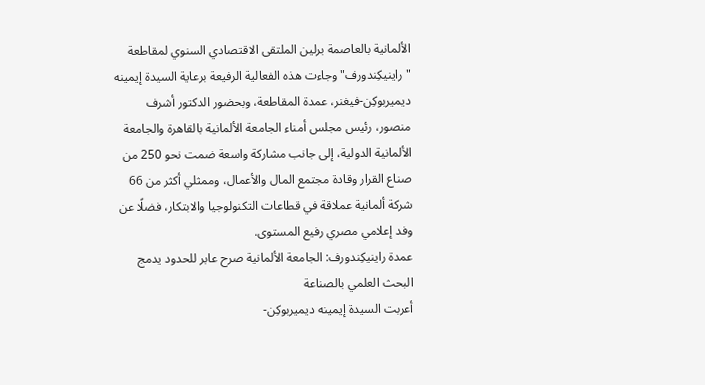الألمانية بالعاصمة برلين الملتقى الاقتصادي السنوي لمقاطعة "راينيكِندورف" وجاءت هذه الفعالية الرفيعة برعاية السيدة إيمينه ديميربوكِن-فيغنر، عمدة المقاطعة، وبحضور الدكتور أشرف منصور، رئيس مجلس أمناء الجامعة الألمانية بالقاهرة والجامعة الألمانية الدولية، إلى جانب مشاركة واسعة ضمت نحو 250 من صناع القرار وقادة مجتمع المال والأعمال، وممثلي أكثر من 66 شركة ألمانية عملاقة في قطاعات التكنولوجيا والابتكار، فضلًا عن وفد إعلامي مصري رفيع المستوى.
عمدة راينيكِندورف: الجامعة الألمانية صرح عابر للحدود يدمج البحث العلمي بالصناعة
أعربت السيدة إيمينه ديميربوكِن-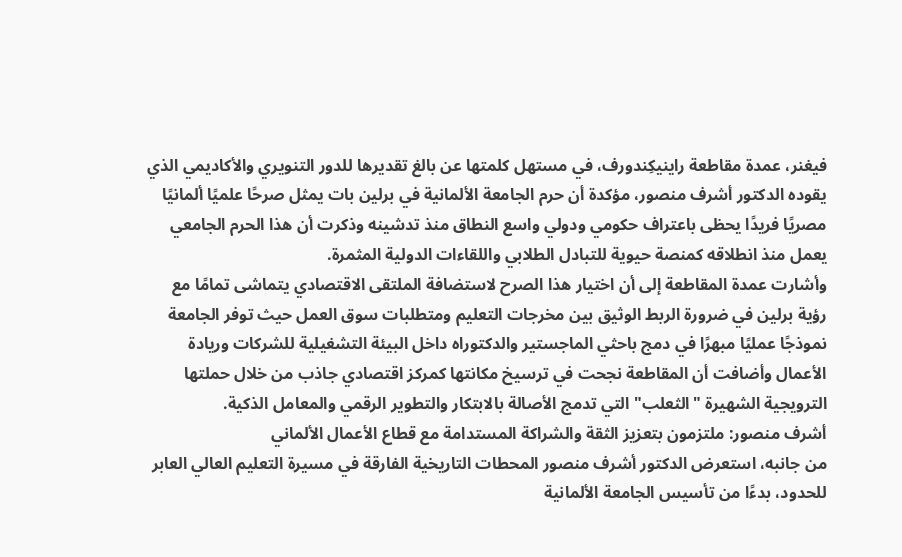فيغنر، عمدة مقاطعة راينيكِندورف، في مستهل كلمتها عن بالغ تقديرها للدور التنويري والأكاديمي الذي يقوده الدكتور أشرف منصور، مؤكدة أن حرم الجامعة الألمانية في برلين بات يمثل صرحًا علميًا ألمانيًا مصريًا فريدًا يحظى باعتراف حكومي ودولي واسع النطاق منذ تدشينه وذكرت أن هذا الحرم الجامعي يعمل منذ انطلاقه كمنصة حيوية للتبادل الطلابي واللقاءات الدولية المثمرة.
وأشارت عمدة المقاطعة إلى أن اختيار هذا الصرح لاستضافة الملتقى الاقتصادي يتماشى تمامًا مع رؤية برلين في ضرورة الربط الوثيق بين مخرجات التعليم ومتطلبات سوق العمل حيث توفر الجامعة نموذجًا عمليًا مبهرًا في دمج باحثي الماجستير والدكتوراه داخل البيئة التشغيلية للشركات وريادة الأعمال وأضافت أن المقاطعة نجحت في ترسيخ مكانتها كمركز اقتصادي جاذب من خلال حملتها الترويجية الشهيرة "الثعلب" التي تدمج الأصالة بالابتكار والتطوير الرقمي والمعامل الذكية.
أشرف منصور: ملتزمون بتعزيز الثقة والشراكة المستدامة مع قطاع الأعمال الألماني
من جانبه، استعرض الدكتور أشرف منصور المحطات التاريخية الفارقة في مسيرة التعليم العالي العابر للحدود، بدءًا من تأسيس الجامعة الألمانية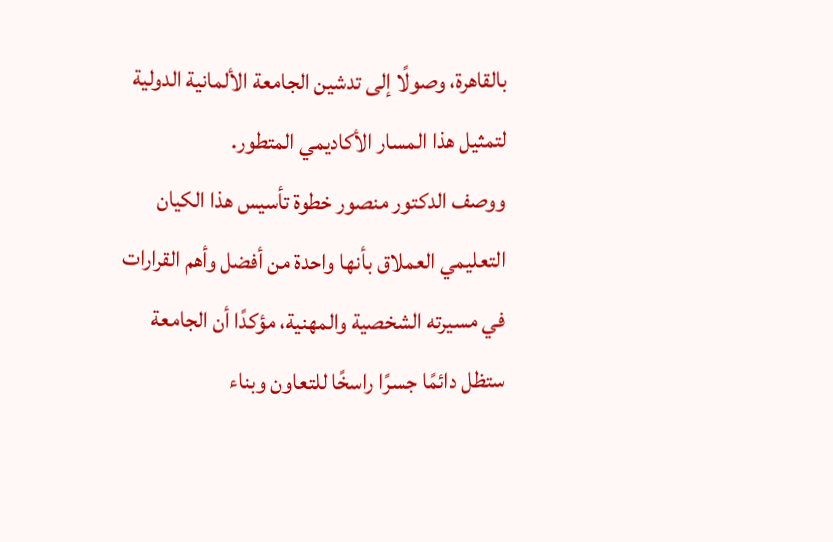بالقاهرة، وصولًا إلى تدشين الجامعة الألمانية الدولية لتمثيل هذا المسار الأكاديمي المتطور.
ووصف الدكتور منصور خطوة تأسيس هذا الكيان التعليمي العملاق بأنها واحدة من أفضل وأهم القرارات في مسيرته الشخصية والمهنية، مؤكدًا أن الجامعة ستظل دائمًا جسرًا راسخًا للتعاون وبناء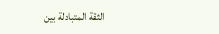الثقة المتبادلة بين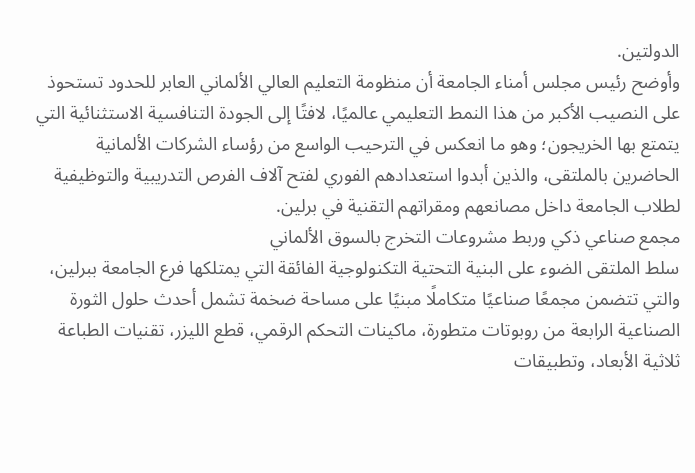الدولتين.
وأوضح رئيس مجلس أمناء الجامعة أن منظومة التعليم العالي الألماني العابر للحدود تستحوذ على النصيب الأكبر من هذا النمط التعليمي عالميًا، لافتًا إلى الجودة التنافسية الاستثنائية التي يتمتع بها الخريجون؛ وهو ما انعكس في الترحيب الواسع من رؤساء الشركات الألمانية الحاضرين بالملتقى، والذين أبدوا استعدادهم الفوري لفتح آلاف الفرص التدريبية والتوظيفية لطلاب الجامعة داخل مصانعهم ومقراتهم التقنية في برلين.
مجمع صناعي ذكي وربط مشروعات التخرج بالسوق الألماني
سلط الملتقى الضوء على البنية التحتية التكنولوجية الفائقة التي يمتلكها فرع الجامعة ببرلين، والتي تتضمن مجمعًا صناعيًا متكاملًا مبنيًا على مساحة ضخمة تشمل أحدث حلول الثورة الصناعية الرابعة من روبوتات متطورة، ماكينات التحكم الرقمي، قطع الليزر، تقنيات الطباعة ثلاثية الأبعاد، وتطبيقات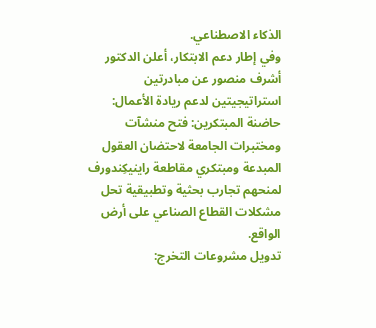الذكاء الاصطناعي.
وفي إطار دعم الابتكار، أعلن الدكتور أشرف منصور عن مبادرتين استراتيجيتين لدعم ريادة الأعمال:
حاضنة المبتكرين: فتح منشآت ومختبرات الجامعة لاحتضان العقول المبدعة ومبتكري مقاطعة راينيكِندورف لمنحهم تجارب بحثية وتطبيقية تحل مشكلات القطاع الصناعي على أرض الواقع.
تدويل مشروعات التخرج: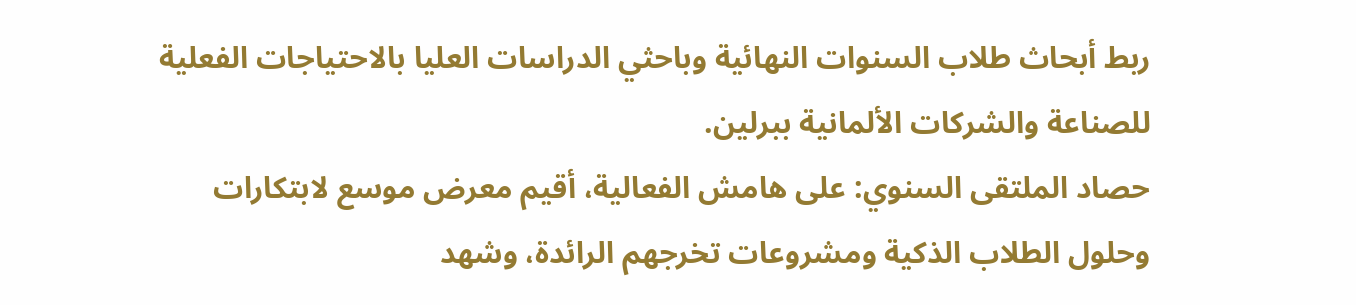ربط أبحاث طلاب السنوات النهائية وباحثي الدراسات العليا بالاحتياجات الفعلية للصناعة والشركات الألمانية ببرلين.
حصاد الملتقى السنوي: على هامش الفعالية، أقيم معرض موسع لابتكارات وحلول الطلاب الذكية ومشروعات تخرجهم الرائدة، وشهد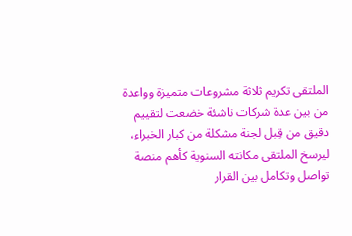الملتقى تكريم ثلاثة مشروعات متميزة وواعدة من بين عدة شركات ناشئة خضعت لتقييم دقيق من قِبل لجنة مشكلة من كبار الخبراء، ليرسخ الملتقى مكانته السنوية كأهم منصة تواصل وتكامل بين القرار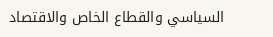السياسي والقطاع الخاص والاقتصاد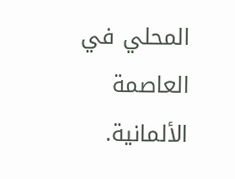المحلي في العاصمة الألمانية.